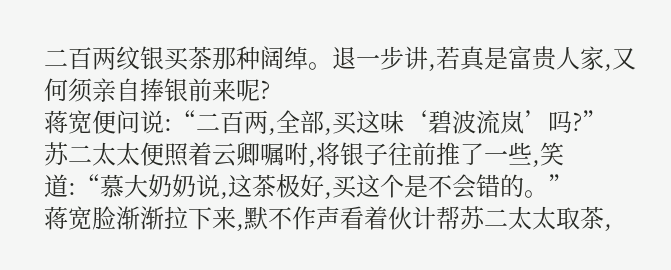二百两纹银买茶那种阔绰。退一步讲,若真是富贵人家,又何须亲自捧银前来呢?
蒋宽便问说:“二百两,全部,买这味‘碧波流岚’吗?”
苏二太太便照着云卿嘱咐,将银子往前推了一些,笑道:“慕大奶奶说,这茶极好,买这个是不会错的。”
蒋宽脸渐渐拉下来,默不作声看着伙计帮苏二太太取茶,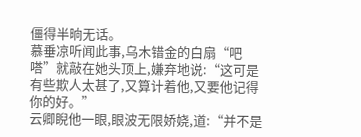僵得半晌无话。
慕垂凉听闻此事,乌木错金的白扇“吧嗒”就敲在她头顶上,嫌弃地说:“这可是有些欺人太甚了,又算计着他,又要他记得你的好。”
云卿睨他一眼,眼波无限娇娆,道:“并不是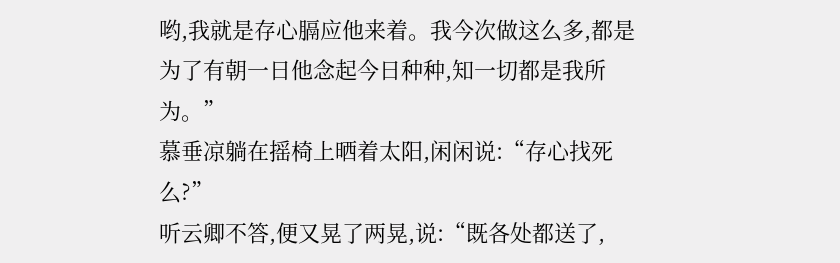哟,我就是存心膈应他来着。我今次做这么多,都是为了有朝一日他念起今日种种,知一切都是我所为。”
慕垂凉躺在摇椅上晒着太阳,闲闲说:“存心找死么?”
听云卿不答,便又晃了两晃,说:“既各处都送了,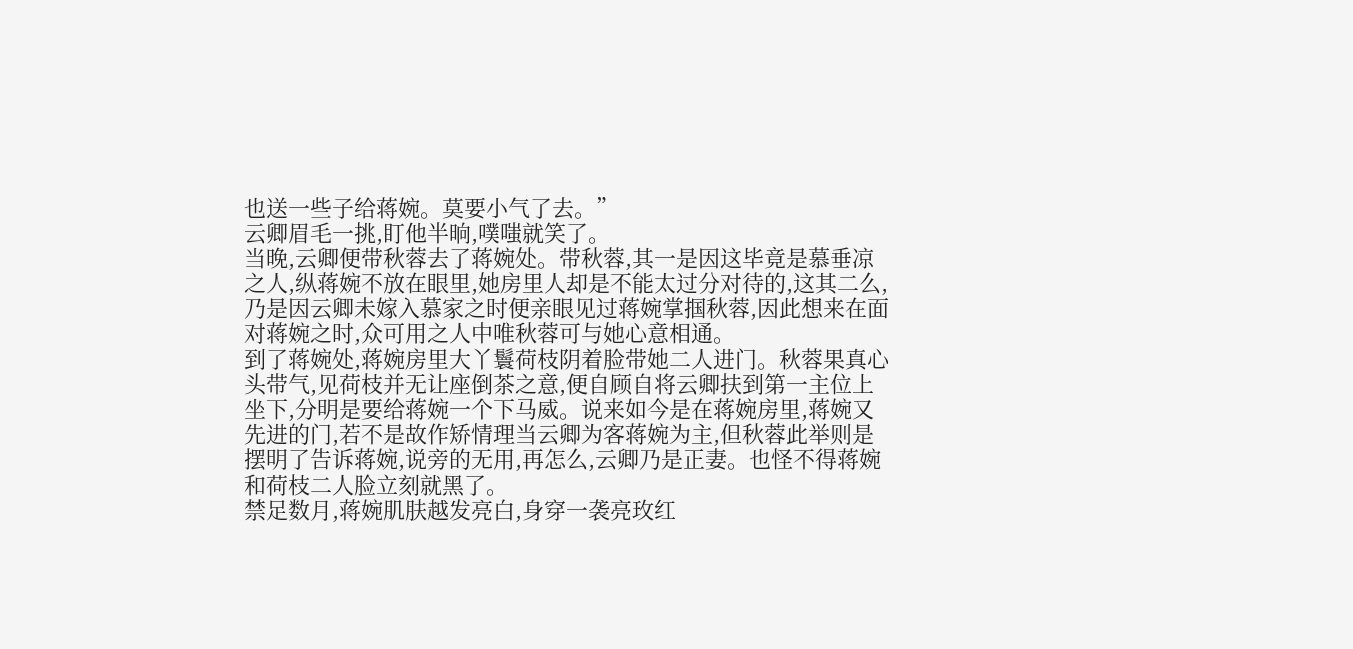也送一些子给蒋婉。莫要小气了去。”
云卿眉毛一挑,盯他半晌,噗嗤就笑了。
当晚,云卿便带秋蓉去了蒋婉处。带秋蓉,其一是因这毕竟是慕垂凉之人,纵蒋婉不放在眼里,她房里人却是不能太过分对待的,这其二么,乃是因云卿未嫁入慕家之时便亲眼见过蒋婉掌掴秋蓉,因此想来在面对蒋婉之时,众可用之人中唯秋蓉可与她心意相通。
到了蒋婉处,蒋婉房里大丫鬟荷枝阴着脸带她二人进门。秋蓉果真心头带气,见荷枝并无让座倒茶之意,便自顾自将云卿扶到第一主位上坐下,分明是要给蒋婉一个下马威。说来如今是在蒋婉房里,蒋婉又先进的门,若不是故作矫情理当云卿为客蒋婉为主,但秋蓉此举则是摆明了告诉蒋婉,说旁的无用,再怎么,云卿乃是正妻。也怪不得蒋婉和荷枝二人脸立刻就黑了。
禁足数月,蒋婉肌肤越发亮白,身穿一袭亮玫红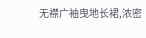无襟广袖曳地长裙,浓密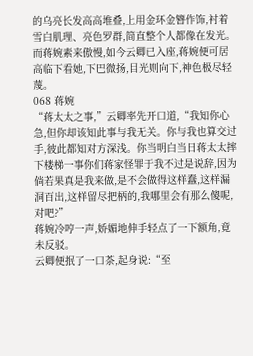的乌亮长发高高堆叠,上用金环金簪作饰,衬着雪白肌理、亮色罗群,简直整个人都像在发光。而蒋婉素来傲慢,如今云卿已入座,蒋婉便可居高临下看她,下巴微扬,目光则向下,神色极尽轻蔑。
068 蒋婉
“蒋太太之事,”云卿率先开口道,“我知你心急,但你却该知此事与我无关。你与我也算交过手,彼此都知对方深浅。你当明白当日蒋太太摔下楼梯一事你们蒋家怪罪于我不过是说辞,因为倘若果真是我来做,是不会做得这样蠢,这样漏洞百出,这样留尽把柄的,我哪里会有那么傻呢,对吧?”
蒋婉冷哼一声,娇媚地伸手轻点了一下额角,竟未反驳。
云卿便抿了一口茶,起身说:“至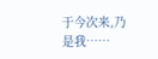于今次来,乃是我……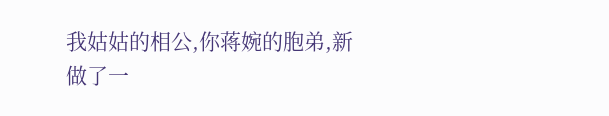我姑姑的相公,你蒋婉的胞弟,新做了一